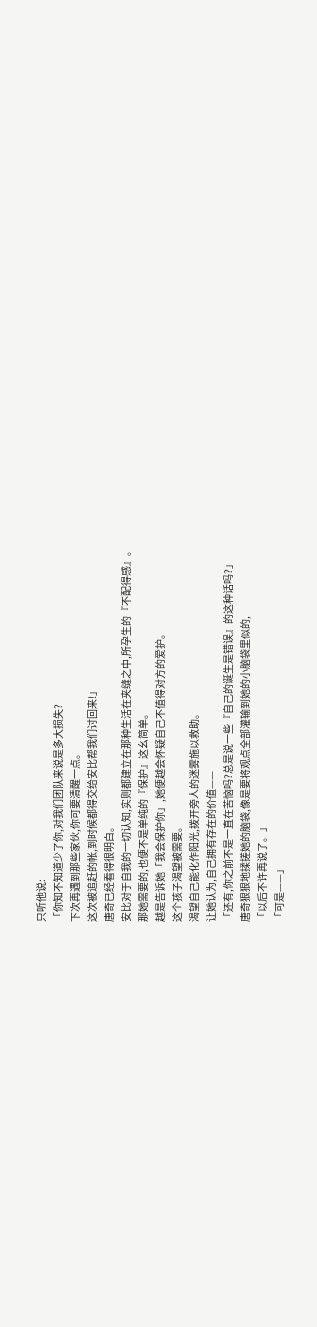只听他说:
「你知不知道少了你,对我们团队来说是多大损失?
下次再遇到那些家伙,你可要清醒一点。
这次被追赶的帐,到时候都得交给安比帮我们讨回来!」
唐奇已经看得很明白。
安比对于自我的一切认知,实则都建立在那种生活在夹缝之中,所孕生的『不配得感』。
那她需要的,也便不是单纯的『保护』这幺简单。
越是告诉她「我会保护你」,她便越会怀疑自己不值得对方的爱护。
这个孩子渴望被需要。
渴望自己能化作阳光,拨开旁人的迷雾施以救助。
让她认为,自己拥有存在的价值——
「还有,你之前不是一直在苦恼吗?总是说一些『自己的诞生是错误』的这种话吗?」
唐奇狠狠地揉搓她的脑袋,像是要将观点全部灌输到她的小脑袋里似的,
「以后不许再说了。」
「可是——」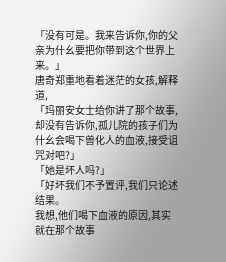「没有可是。我来告诉你,你的父亲为什幺要把你带到这个世界上来。」
唐奇郑重地看着迷茫的女孩,解释道,
「玛丽安女士给你讲了那个故事,却没有告诉你,孤儿院的孩子们为什幺会喝下兽化人的血液,接受诅咒对吧?」
「她是坏人吗?」
「好坏我们不予置评,我们只论述结果。
我想,他们喝下血液的原因,其实就在那个故事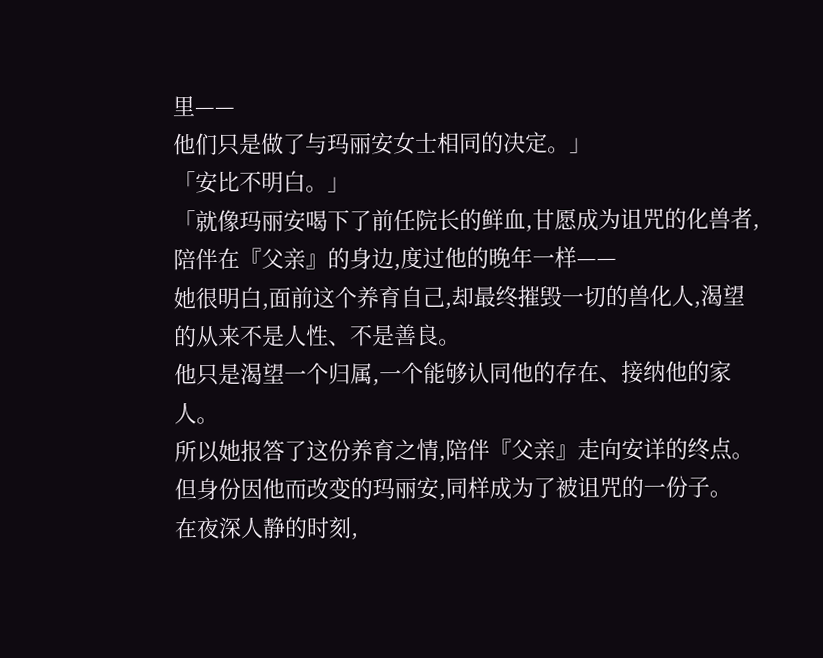里——
他们只是做了与玛丽安女士相同的决定。」
「安比不明白。」
「就像玛丽安喝下了前任院长的鲜血,甘愿成为诅咒的化兽者,陪伴在『父亲』的身边,度过他的晚年一样——
她很明白,面前这个养育自己,却最终摧毁一切的兽化人,渴望的从来不是人性、不是善良。
他只是渴望一个归属,一个能够认同他的存在、接纳他的家人。
所以她报答了这份养育之情,陪伴『父亲』走向安详的终点。
但身份因他而改变的玛丽安,同样成为了被诅咒的一份子。
在夜深人静的时刻,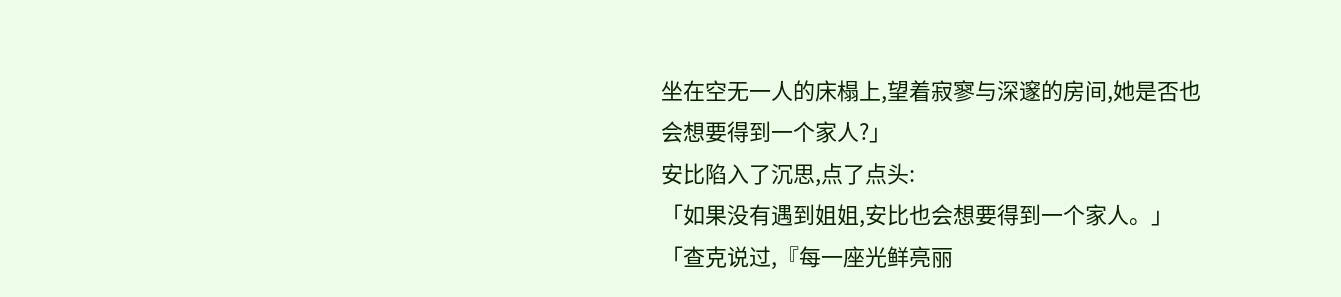坐在空无一人的床榻上,望着寂寥与深邃的房间,她是否也会想要得到一个家人?」
安比陷入了沉思,点了点头:
「如果没有遇到姐姐,安比也会想要得到一个家人。」
「查克说过,『每一座光鲜亮丽